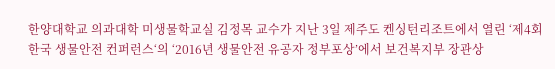한양대학교 의과대학 미생물학교실 김정목 교수가 지난 3일 제주도 켄싱턴리조트에서 열린 ‘제4회 한국 생물안전 컨퍼런스‘의 ‘2016년 생물안전 유공자 정부포상’에서 보건복지부 장관상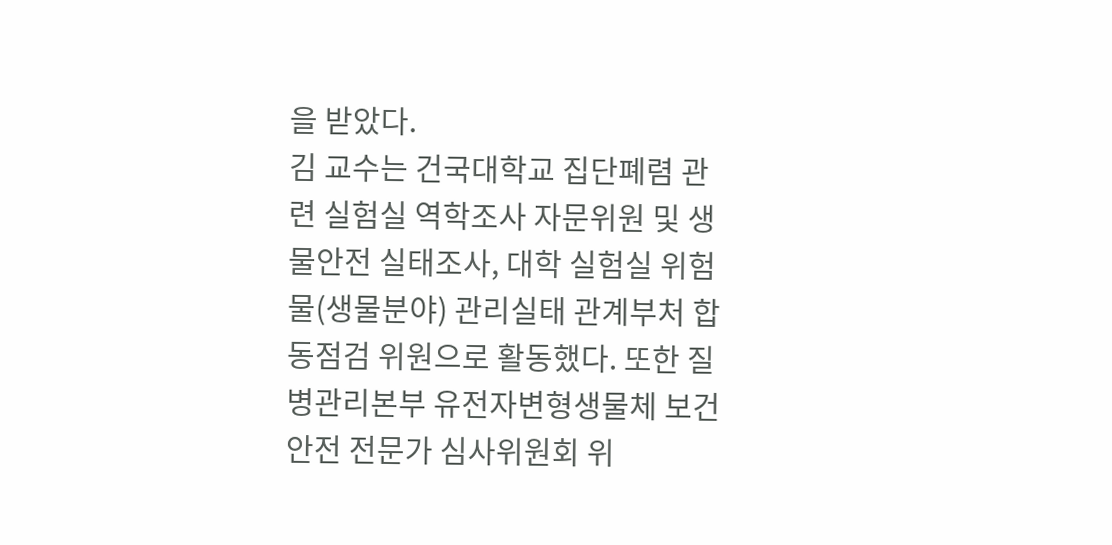을 받았다.
김 교수는 건국대학교 집단폐렴 관련 실험실 역학조사 자문위원 및 생물안전 실태조사, 대학 실험실 위험물(생물분야) 관리실태 관계부처 합동점검 위원으로 활동했다. 또한 질병관리본부 유전자변형생물체 보건안전 전문가 심사위원회 위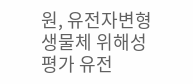원, 유전자변형생물체 위해성 평가 유전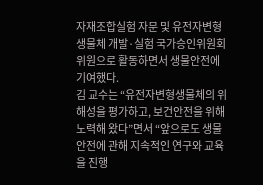자재조합실험 자문 및 유전자변형생물체 개발·실험 국가승인위원회 위원으로 활동하면서 생물안전에 기여했다.
김 교수는 “유전자변형생물체의 위해성을 평가하고, 보건안전을 위해 노력해 왔다”면서 “앞으로도 생물안전에 관해 지속적인 연구와 교육을 진행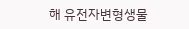해 유전자변형생물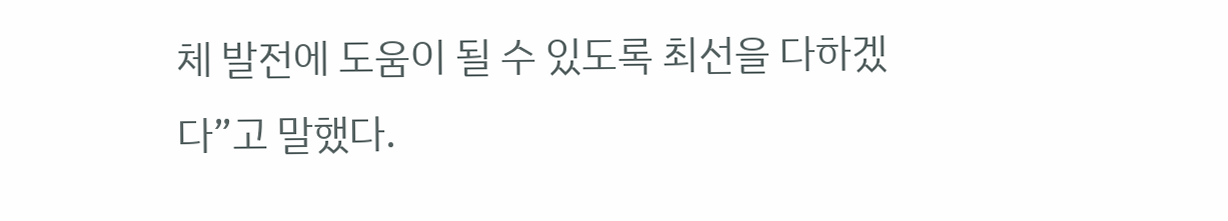체 발전에 도움이 될 수 있도록 최선을 다하겠다”고 말했다.